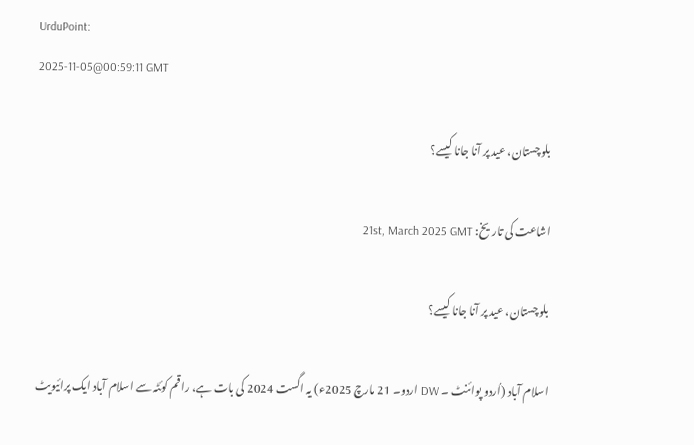UrduPoint:
2025-11-05@00:59:11 GMT

بلوچستان، عید پر آنا جانا کیسے؟

اشاعت کی تاریخ: 21st, March 2025 GMT

بلوچستان، عید پر آنا جانا کیسے؟

اسلام آباد (اُردو پوائنٹ ۔ DW اردو۔ 21 مارچ 2025ء) یہ اگست 2024 کی بات ہے، راقم کوئٹہ سے اسلام آباد ایک پرائیویٹ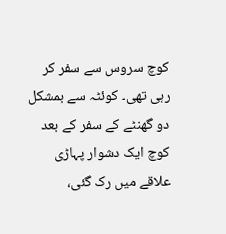کوچ سروس سے سفر کر رہی تھی۔ کوئٹہ سے بمشکل دو گھنٹے کے سفر کے بعد کوچ ایک دشوار پہاڑی علاقے میں رک گئی،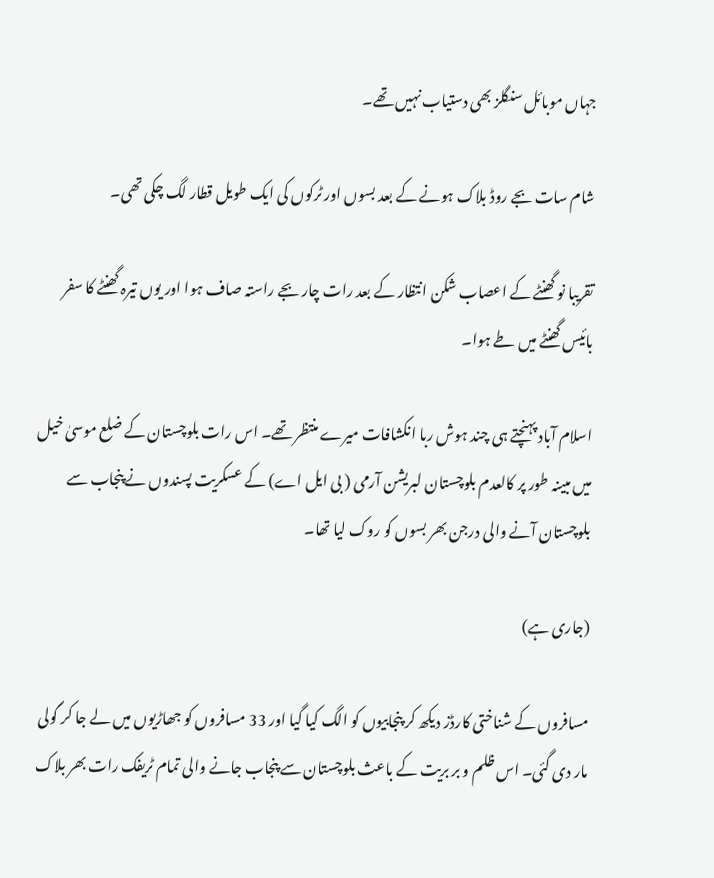جہاں موبائل سنگلز بھی دستیاب نہیں تھے۔

شام سات بجے روڈ بلاک ہونے کے بعد بسوں اور ٹرکوں کی ایک طویل قطار لگ چکی تھی۔

تقریبا نو گھنٹے کے اعصاب شکن انتظار کے بعد رات چار بجے راستہ صاف ہوا اور یوں تیرہ گھنٹے کا سفر بائیس گھنٹے میں طے ہوا۔

اسلام آباد پہنچتے ہی چند ہوش ربا انکشافات میرے منتظر تھے۔ اس رات بلوچستان کے ضلع موسیٰ خیل میں مبینہ طور پر کالعدم بلوچستان لبریشن آرمی ( بی ایل اے) کے عسکریت پسندوں نے پنجاب سے بلوچستان آنے والی درجن بھر بسوں کو روک لیا تھا۔

(جاری ہے)

مسافروں کے شناختی کارڈز دیکھ کر پنجابیوں کو الگ کیا گیا اور 33 مسافروں کو جھاڑیوں میں لے جا کر گولی مار دی گئی۔ اس ظلم و بر بریت کے باعث بلوچستان سے پنجاب جانے والی تمام ٹریفک رات بھر بلاک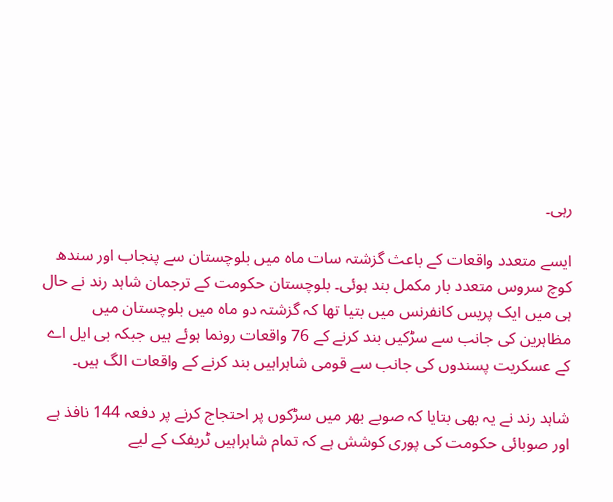رہی۔

ایسے متعدد واقعات کے باعث گزشتہ سات ماہ میں بلوچستان سے پنجاب اور سندھ کوچ سروس متعدد بار مکمل بند ہوئی۔ بلوچستان حکومت کے ترجمان شاہد رند نے حال ہی میں ایک پریس کانفرنس میں بتیا تھا کہ گزشتہ دو ماہ میں بلوچستان میں مظاہرین کی جانب سے سڑکیں بند کرنے کے 76 واقعات رونما ہوئے ہیں جبکہ بی ایل اے کے عسکریت پسندوں کی جانب سے قومی شاہراہیں بند کرنے کے واقعات الگ ہیں۔

شاہد رند نے یہ بھی بتایا کہ صوبے بھر میں سڑکوں پر احتجاج کرنے پر دفعہ 144 نافذ ہے اور صوبائی حکومت کی پوری کوشش ہے کہ تمام شاہراہیں ٹریفک کے لیے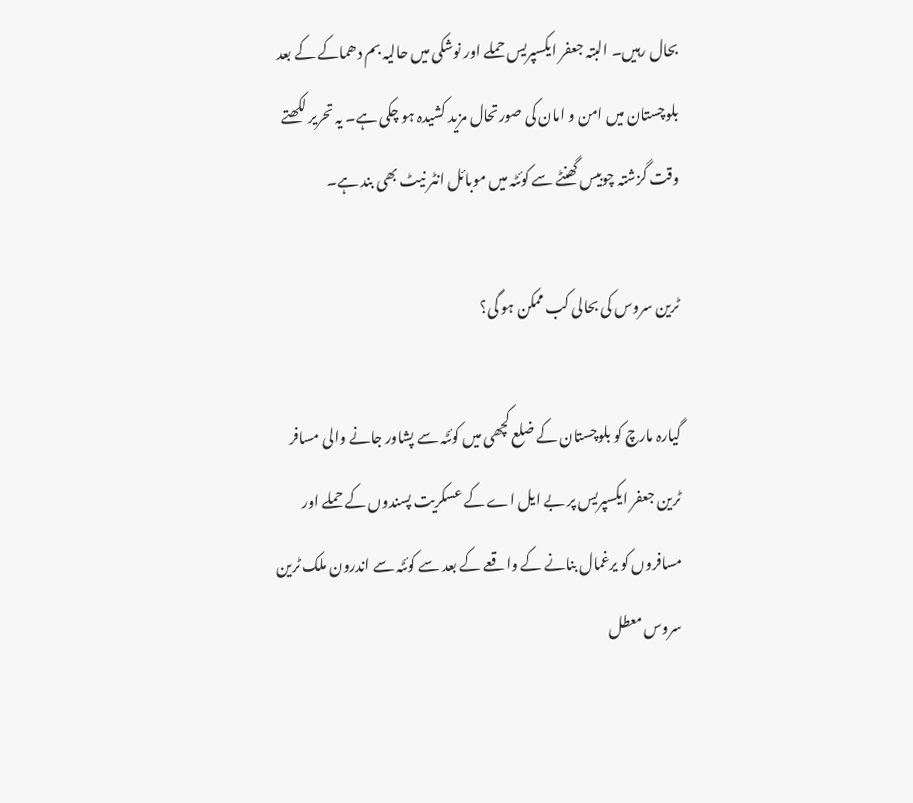بحال رہیں۔ البتہ جعفر ایکسپریس حملے اور نوشکی میں حالیہ بم دھماکے کے بعد بلوچستان میں امن و امان کی صورتحال مزید کشیدہ ہو چکی ہے۔ یہ تحریر لکھتے وقت گزشتہ چوبیس گھنٹے سے کوئٹہ میں موبائل انٹر نیٹ بھی بند ہے۔

ٹرین سروس کی بحالی کب ممکن ہو گی؟

گیارہ مارچ کو بلوچستان کے ضلع کچھی میں کوئٹہ سے پشاور جانے والی مسافر ٹرین جعفر ایکسپریس پر بے ایل اے کے عسکریت پسندوں کے حملے اور مسافروں کو یرغمال بنانے کے واقعے کے بعد سے کوئٹہ سے اندرون ملک ٹرین سروس معطل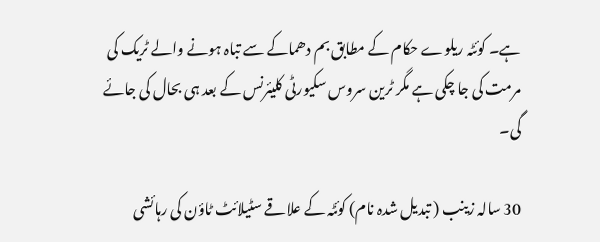ہے۔ کوئٹہ ریلوے حکام کے مطابق بم دھماکے سے تباہ ہونے والے ٹریک کی مرمت کی جا چکی ہے مگر ٹرین سروس سکیورٹی کلیئرنس کے بعد ہی بحال کی جائے گی۔

30 سالہ زینب ( تبدیل شدہ نام) کوئٹہ کے علاقے سٹیلائٹ ٹاؤن کی رہائشی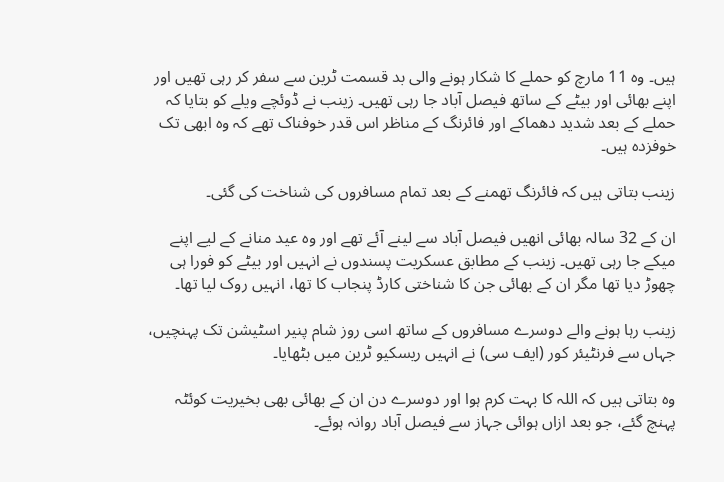ہیں۔ وہ 11 مارچ کو حملے کا شکار ہونے والی بد قسمت ٹرین سے سفر کر رہی تھیں اور اپنے بھائی اور بیٹے کے ساتھ فیصل آباد جا رہی تھیں۔ زینب نے ڈوئچے ویلے کو بتایا کہ حملے کے بعد شدید دھماکے اور فائرنگ کے مناظر اس قدر خوفناک تھے کہ وہ ابھی تک خوفزدہ ہیں۔

زینب بتاتی ہیں کہ فائرنگ تھمنے کے بعد تمام مسافروں کی شناخت کی گئی۔

ان کے 32 سالہ بھائی انھیں فیصل آباد سے لینے آئے تھے اور وہ عید منانے کے لیے اپنے میکے جا رہی تھیں۔ زینب کے مطابق عسکریت پسندوں نے انہیں اور بیٹے کو فورا ہی چھوڑ دیا تھا مگر ان کے بھائی جن کا شناختی کارڈ پنجاب کا تھا، انہیں روک لیا تھا۔

زینب رہا ہونے والے دوسرے مسافروں کے ساتھ اسی روز شام پنیر اسٹیشن تک پہنچیں، جہاں سے فرنٹیئر کور (ایف سی) نے انہیں ریسکیو ٹرین میں بٹھایا۔

وہ بتاتی ہیں کہ اللہ کا بہت کرم ہوا اور دوسرے دن ان کے بھائی بھی بخیریت کوئٹہ پہنچ گئے، جو بعد ازاں ہوائی جہاز سے فیصل آباد روانہ ہوئے۔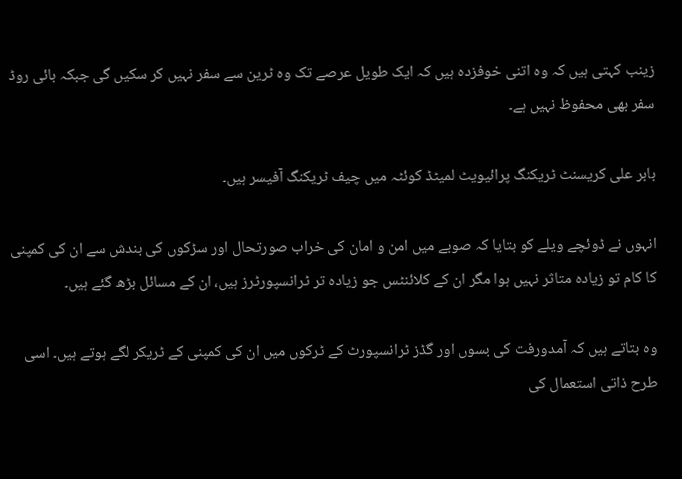زینب کہتی ہیں کہ وہ اتنی خوفزدہ ہیں کہ ایک طویل عرصے تک وہ ٹرین سے سفر نہیں کر سکیں گی جبکہ بائی روڈ سفر بھی محفوظ نہیں ہے۔

بابر علی کریسنٹ ٹریکنگ پرائیویٹ لمیٹڈ کوئٹہ میں چیف ٹریکنگ آفیسر ہیں۔

انہوں نے ڈوئچے ویلے کو بتایا کہ صوبے میں امن و امان کی خراب صورتحال اور سڑکوں کی بندش سے ان کی کمپنی کا کام تو زیادہ متاثر نہیں ہوا مگر ان کے کلائنٹس جو زیادہ تر ٹرانسپورٹرز ہیں، ان کے مسائل بڑھ گئے ہیں۔

وہ بتاتے ہیں کہ آمدورفت کی بسوں اور گڈز ٹرانسپورٹ کے ٹرکوں میں ان کی کمپنی کے ٹریکر لگے ہوتے ہیں۔ اسی طرح ذاتی استعمال کی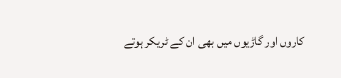کاروں اور گاڑیوں میں بھی ان کے ٹریکر ہوتے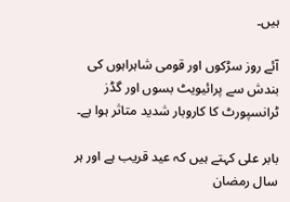ہیں۔

آئے روز سڑکوں اور قومی شاہراہوں کی بندش سے پرائیویٹ بسوں اور گڈز ٹرانسپورٹ کا کاروبار شدید متاثر ہوا ہے۔

بابر علی کہتے ہیں کہ عید قریب ہے اور ہر سال رمضان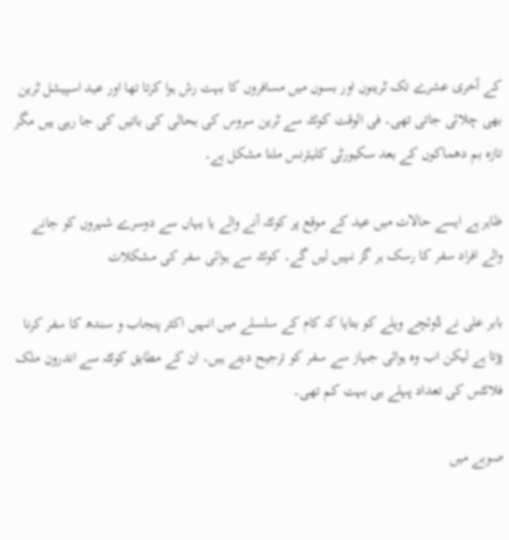کے آخری عشرے تک ٹرینوں اور بسوں میں مسافروں کا بہت رش ہوا کرتا تھا اور عید اسپیشل ٹرین بھی چلائی جاتی تھی۔ فی الوقت کوئٹہ سے ٹرین سروس کی بحالی کی باتیں کی جا رہی ہیں مگر تازہ بم دھماکوں کے بعد سکیورٹی کلیئرنس ملنا مشکل ہے۔

ظاہر ہے ایسے حالات میں عید کے موقع پر کوئٹہ آنے والے یا یہاں سے دوسرے شہروں کو جانے والے افراد سفر کا رسک ہر گز نہیں لیں گے۔ کوئٹہ سے ہوائی سفر کی مشکلات

بابر علی نے ڈوئچے ویلے کو بتایا کہ کام کے سلسلے میں انہیں اکثر پنجاب و سندھ کا سفر کرنا پڑتا ہے لیکن اب وہ ہوائی جہاز سے سفر کو ترجیح دیتے ہیں۔ ان کے مطابق کوئٹہ سے اندرون ملک فلائٹس کی تعداد پہلے ہی بہت کم تھی۔

صوبے میں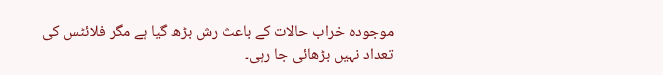موجودہ خراب حالات کے باعث رش بڑھ گیا ہے مگر فلائٹس کی تعداد نہیں بڑھائی جا رہی۔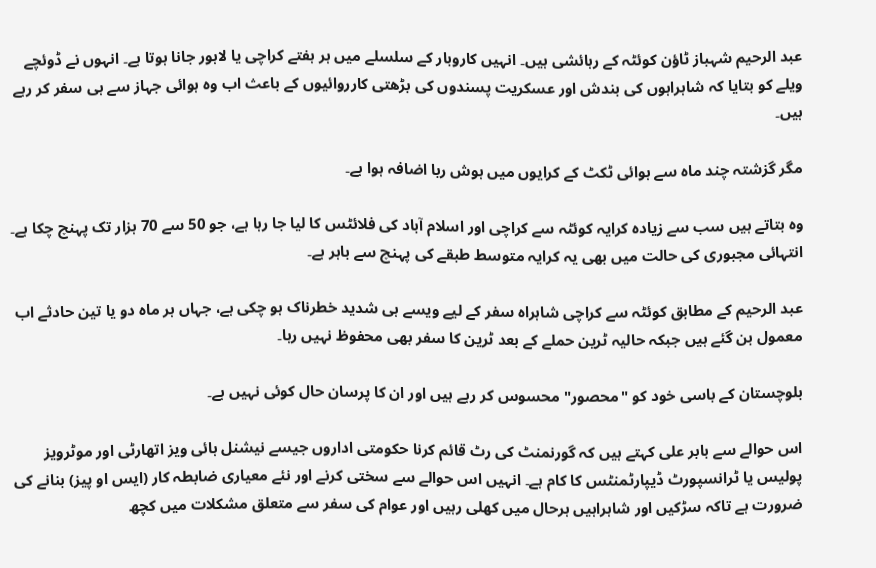عبد الرحیم شہباز ٹاؤن کوئٹہ کے رہائشی ہیں۔ انہیں کاروبار کے سلسلے میں ہر ہفتے کراچی یا لاہور جانا ہوتا ہے۔ انہوں نے ڈوئچے ویلے کو بتایا کہ شاہراہوں کی بندش اور عسکریت پسندوں کی بڑھتی کارروائیوں کے باعث اب وہ ہوائی جہاز سے ہی سفر کر رہے ہیں۔

مگر گزشتہ چند ماہ سے ہوائی ٹکٹ کے کرایوں میں ہوش ربا اضافہ ہوا ہے۔

وہ بتاتے ہیں سب سے زیادہ کرایہ کوئٹہ سے کراچی اور اسلام آباد کی فلائٹس کا لیا جا رہا ہے، جو 50 سے 70 ہزار تک پہنچ چکا ہے۔ انتہائی مجبوری کی حالت میں بھی یہ کرایہ متوسط طبقے کی پہنچ سے باہر ہے۔

عبد الرحیم کے مطابق کوئٹہ سے کراچی شاہراہ سفر کے لیے ویسے ہی شدید خطرناک ہو چکی ہے، جہاں ہر ماہ دو یا تین حادثے اب معمول بن گئے ہیں جبکہ حالیہ ٹرین حملے کے بعد ٹرین کا سفر بھی محفوظ نہیں رہا۔

بلوچستان کے باسی خود کو "محصور" محسوس کر رہے ہیں اور ان کا پرسان حال کوئی نہیں ہے۔

اس حوالے سے بابر علی کہتے ہیں کہ گورنمنٹ کی رٹ قائم کرنا حکومتی اداروں جیسے نیشنل ہائی ویز اتھارٹی اور موٹرویز پولیس یا ٹرانسپورٹ ڈیپارٹمنٹس کا کام ہے۔ انہیں اس حوالے سے سختی کرنے اور نئے معیاری ضابطہ کار (ایس او پیز) بنانے کی ضرورت ہے تاکہ سڑکیں اور شاہراہیں ہرحال میں کھلی رہیں اور عوام کی سفر سے متعلق مشکلات میں کچھ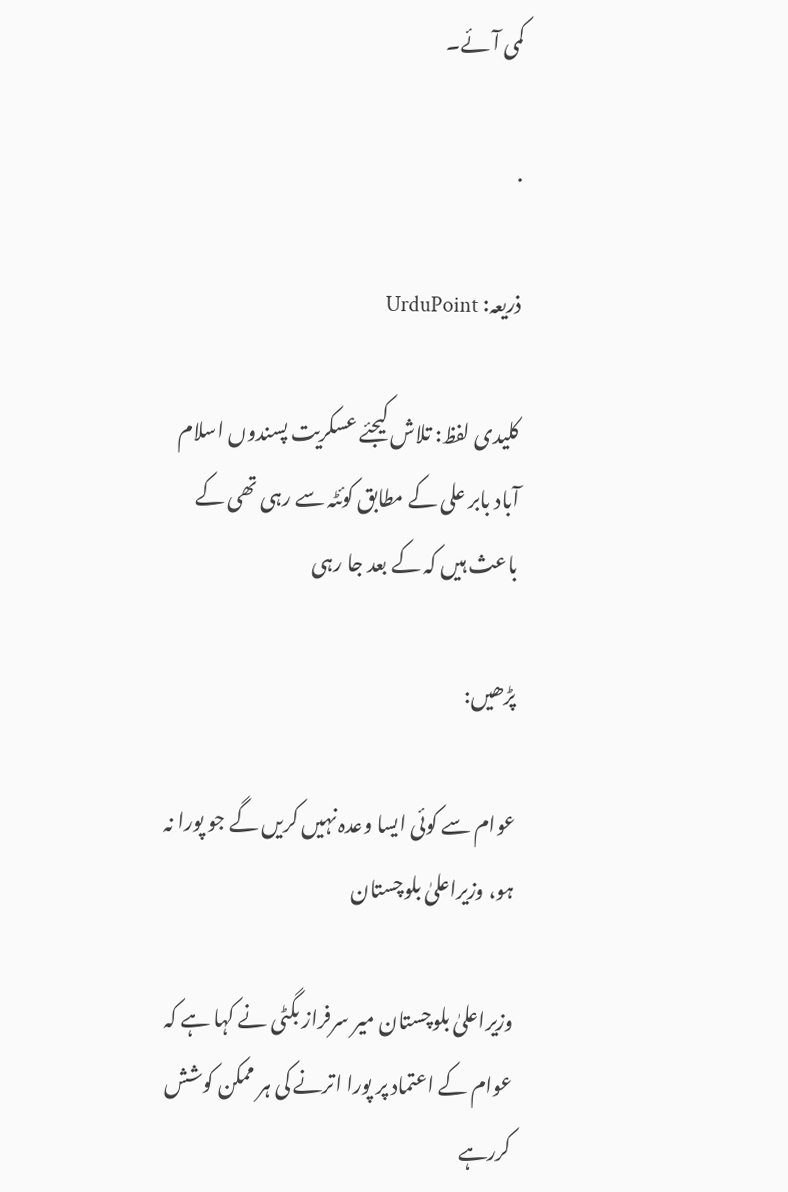کمی آئے۔

.

ذریعہ: UrduPoint

کلیدی لفظ: تلاش کیجئے عسکریت پسندوں اسلام آباد بابر علی کے مطابق کوئٹہ سے رہی تھی کے باعث ہیں کہ کے بعد جا رہی

پڑھیں:

عوام سے کوئی ایسا وعدہ نہیں کریں گے جو پورا نہ ہو، وزیراعلیٰ بلوچستان

وزیراعلیٰ بلوچستان میر سرفراز بگٹی نے کہا ہے کہ عوام کے اعتماد پر پورا اترنے کی ہر ممکن کوشش کررہے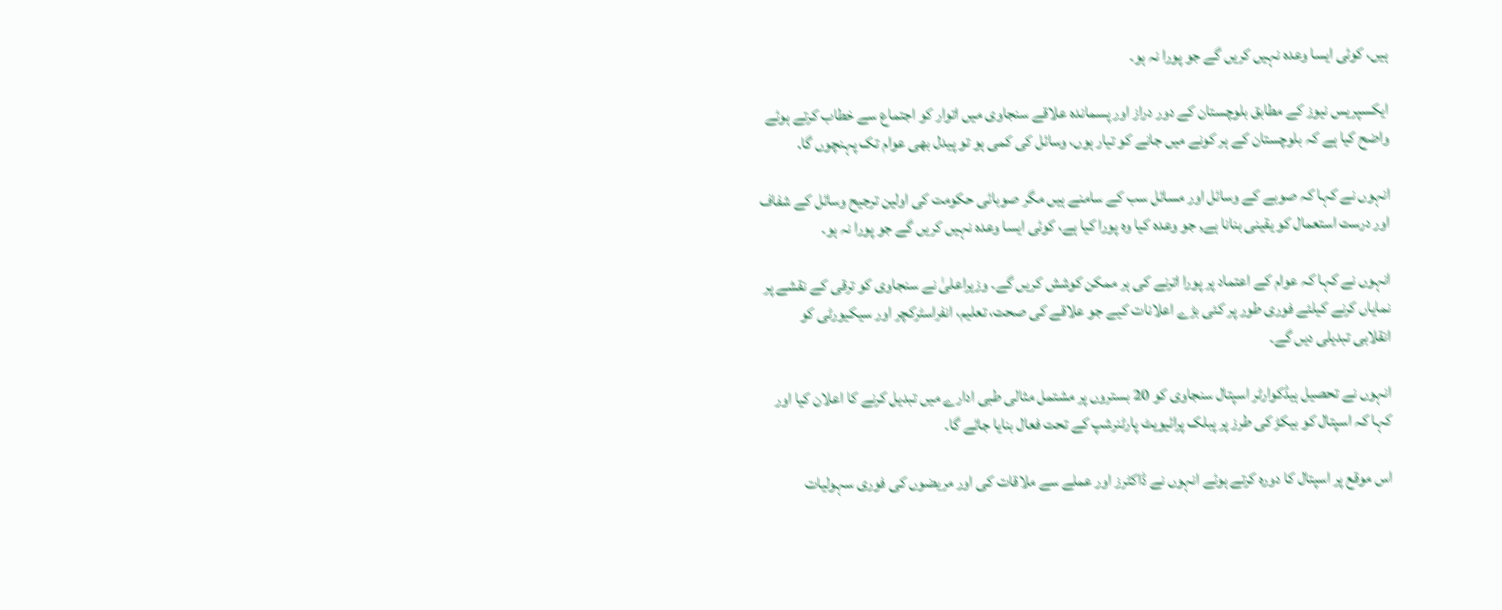ہیں، کوئی ایسا وعدہ نہیں کریں گے جو پورا نہ ہو۔

ایکسپریس نیوز کے مطابق بلوچستان کے دور دراز اور پسماندہ علاقے سنجاوی میں اتوار کو اجتماع سے خطاب کرتے ہوئے واضح کیا ہے کہ بلوچستان کے ہر کونے میں جانے کو تیار ہوں، وسائل کی کمی ہو تو پیدل بھی عوام تک پہنچوں گا.

انہوں نے کہا کہ صوبے کے وسائل اور مسائل سب کے سامنے ہیں مگر صوبائی حکومت کی اولین ترجیح وسائل کے شفاف اور درست استعمال کو یقینی بنانا ہے, جو وعدہ کیا وہ پورا کیا ہے، کوئی ایسا وعدہ نہیں کریں گے جو پورا نہ ہو۔

انہوں نے کہا کہ عوام کے اعتماد پر پورا اترنے کی ہر ممکن کوشش کریں گے۔ وزیراعلیٰ نے سنجاوی کو ترقی کے نقشے پر نمایاں کرنے کیلئے فوری طور پر کئی بڑے اعلانات کیے جو علاقے کی صحت، تعلیم، انفراسٹرکچر اور سیکیورٹی کو انقلابی تبدیلی دیں گے۔

انہوں نے تحصیل ہیڈکوارٹر اسپتال سنجاوی کو 20 بستروں پر مشتمل مثالی طبی ادارے میں تبدیل کرنے کا اعلان کیا اور کہا کہ اسپتال کو بیکڑ کی طرز پر پبلک پرائیویٹ پارٹنرشپ کے تحت فعال بنایا جائے گا۔

اس موقع پر اسپتال کا دورہ کرتے ہوئے انہوں نے ڈاکٹرز اور عملے سے ملاقات کی اور مریضوں کی فوری سہولیات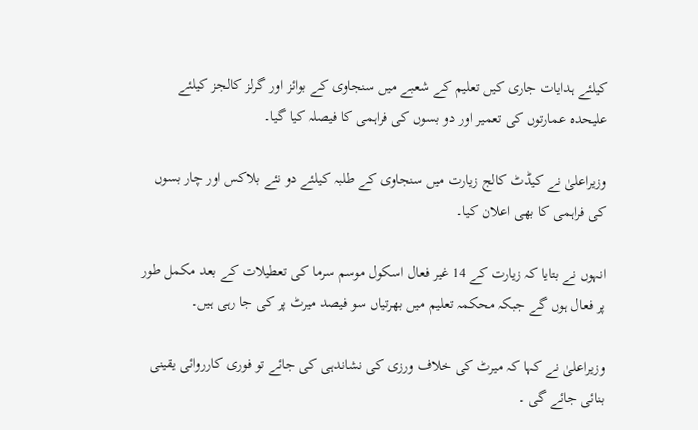کیلئے ہدایات جاری کیں تعلیم کے شعبے میں سنجاوی کے بوائز اور گرلز کالجز کیلئے علیحدہ عمارتوں کی تعمیر اور دو بسوں کی فراہمی کا فیصلہ کیا گیا۔

وزیراعلیٰ نے کیڈٹ کالج زیارت میں سنجاوی کے طلبہ کیلئے دو نئے بلاکس اور چار بسوں کی فراہمی کا بھی اعلان کیا۔

انہوں نے بتایا کہ زیارت کے 14 غیر فعال اسکول موسم سرما کی تعطیلات کے بعد مکمل طور پر فعال ہوں گے جبکہ محکمہ تعلیم میں بھرتیاں سو فیصد میرٹ پر کی جا رہی ہیں۔

وزیراعلیٰ نے کہا کہ میرٹ کی خلاف ورزی کی نشاندہی کی جائے تو فوری کارروائی یقینی بنائی جائے گی ۔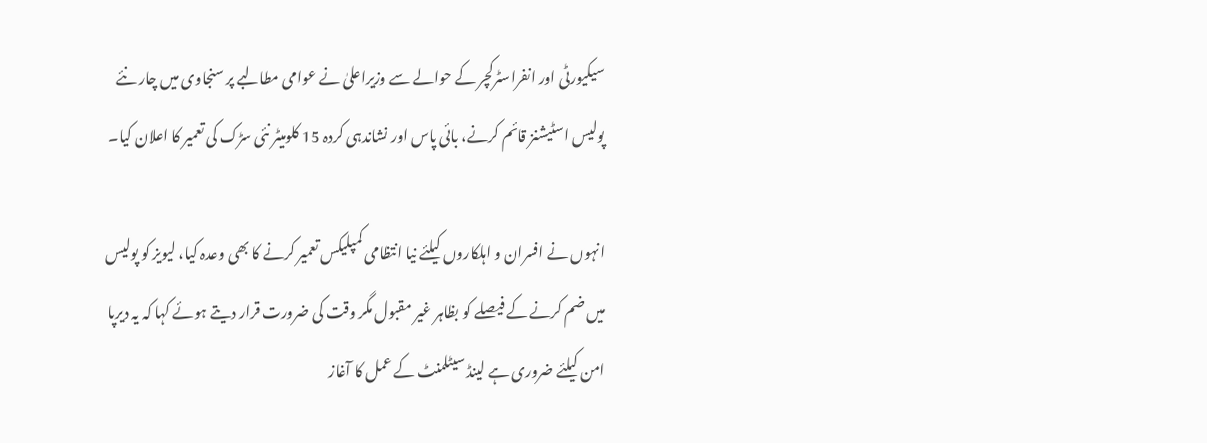سیکیورٹی اور انفراسٹرکچر کے حوالے سے وزیراعلیٰ نے عوامی مطالبے پر سنجاوی میں چار نئے پولیس اسٹیشنز قائم کرنے، بائی پاس اور نشاندہی کردہ 15 کلومیٹر نئی سڑک کی تعمیر کا اعلان کیا۔

انہوں نے افسران و اہلکاروں کیلئے نیا انتظامی کمپلیکس تعمیر کرنے کا بھی وعدہ کیا، لیویز کو پولیس میں ضم کرنے کے فیصلے کو بظاہر غیر مقبول مگر وقت کی ضرورت قرار دیتے ہوئے کہا کہ یہ دیرپا امن کیلئے ضروری ہے لینڈ سیٹلمنٹ کے عمل کا آغاز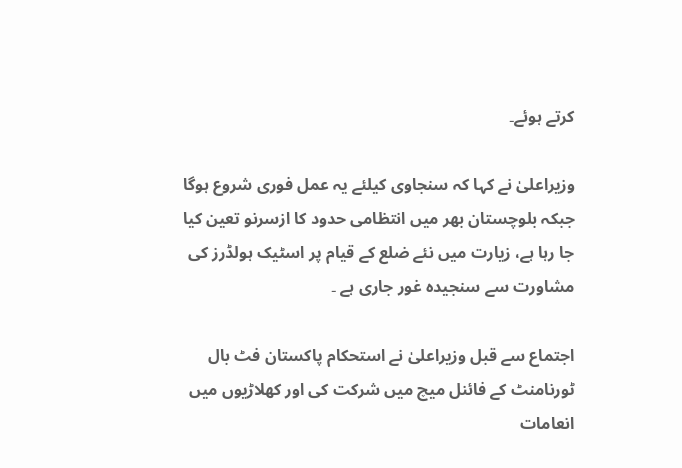کرتے ہوئے۔

وزیراعلیٰ نے کہا کہ سنجاوی کیلئے یہ عمل فوری شروع ہوگا جبکہ بلوچستان بھر میں انتظامی حدود کا ازسرنو تعین کیا جا رہا ہے، زیارت میں نئے ضلع کے قیام پر اسٹیک ہولڈرز کی مشاورت سے سنجیدہ غور جاری ہے ۔

اجتماع سے قبل وزیراعلیٰ نے استحکام پاکستان فٹ بال ٹورنامنٹ کے فائنل میچ میں شرکت کی اور کھلاڑیوں میں انعامات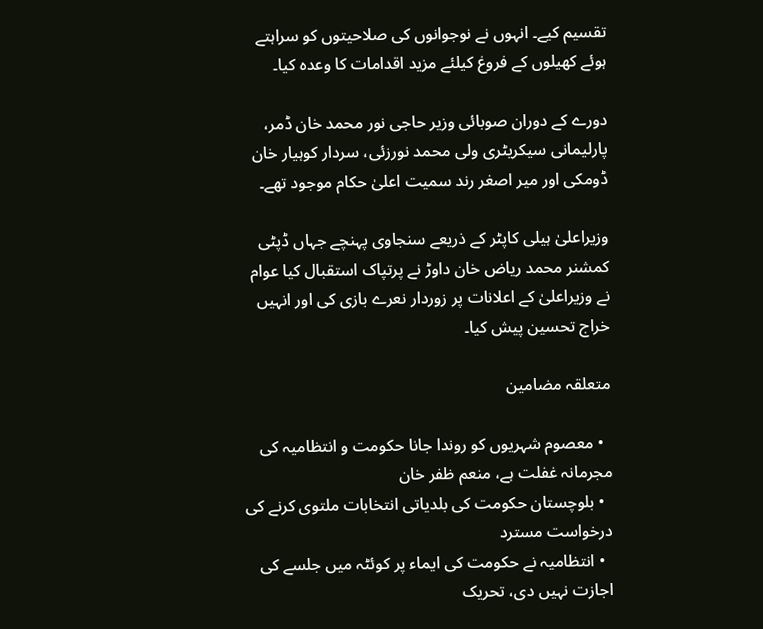تقسیم کیے۔ انہوں نے نوجوانوں کی صلاحیتوں کو سراہتے ہوئے کھیلوں کے فروغ کیلئے مزید اقدامات کا وعدہ کیا۔

دورے کے دوران صوبائی وزیر حاجی نور محمد خان ڈمر، پارلیمانی سیکریٹری ولی محمد نورزئی، سردار کوہیار خان ڈومکی اور میر اصغر رند سمیت اعلیٰ حکام موجود تھے۔

وزیراعلیٰ ہیلی کاپٹر کے ذریعے سنجاوی پہنچے جہاں ڈپٹی کمشنر محمد ریاض خان داوڑ نے پرتپاک استقبال کیا عوام نے وزیراعلیٰ کے اعلانات پر زوردار نعرے بازی کی اور انہیں خراج تحسین پیش کیا۔

متعلقہ مضامین

  • معصوم شہریوں کو روندا جانا حکومت و انتظامیہ کی مجرمانہ غفلت ہے، منعم ظفر خان
  • بلوچستان حکومت کی بلدیاتی انتخابات ملتوی کرنے کی درخواست مسترد
  • انتظامیہ نے حکومت کی ایماء پر کوئٹہ میں جلسے کی اجازت نہیں دی، تحریک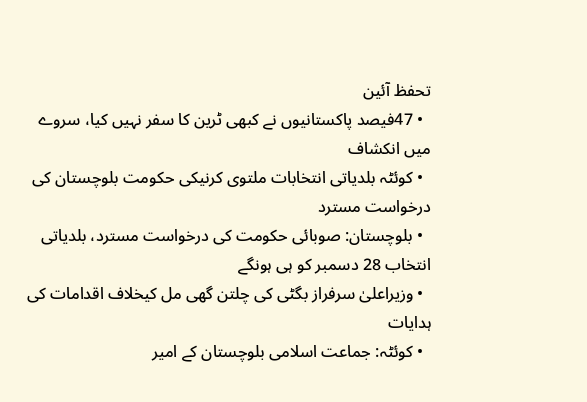تحفظ آئین
  • 47فیصد پاکستانیوں نے کبھی ٹرین کا سفر نہیں کیا، سروے میں انکشاف
  • کوئٹہ بلدیاتی انتخابات ملتوی کرنیکی حکومت بلوچستان کی درخواست مسترد
  • بلوچستان: صوبائی حکومت کی درخواست مسترد، بلدیاتی انتخاب 28 دسمبر کو ہی ہونگے
  • وزیراعلیٰ سرفراز بگٹی کی چلتن گھی مل کیخلاف اقدامات کی ہدایات
  • کوئٹہ: جماعت اسلامی بلوچستان کے امیر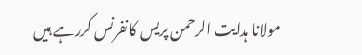مولانا ہدایت الرحمن پریس کانفرنس کررہے ہیں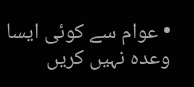• عوام سے کوئی ایسا وعدہ نہیں کریں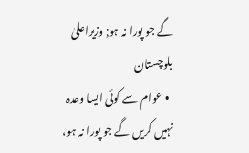گے جو پورا نہ ہو; وزیراعلیٰ بلوچستان
  • عوام سے کوئی ایسا وعدہ نہیں کریں گے جو پورا نہ ہو،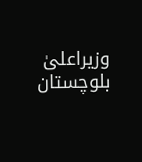وزیراعلیٰ بلوچستان